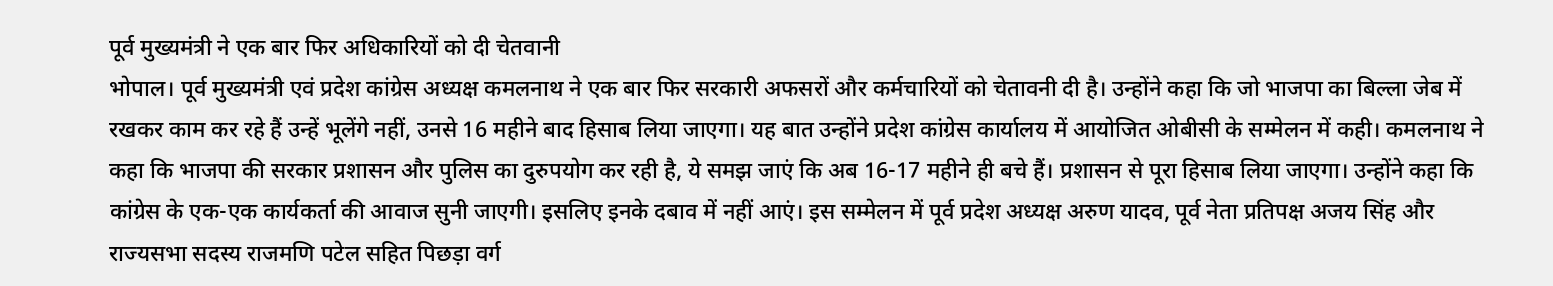पूर्व मुख्यमंत्री ने एक बार फिर अधिकारियों को दी चेतवानी
भोपाल। पूर्व मुख्यमंत्री एवं प्रदेश कांग्रेस अध्यक्ष कमलनाथ ने एक बार फिर सरकारी अफसरों और कर्मचारियों को चेतावनी दी है। उन्होंने कहा कि जो भाजपा का बिल्ला जेब में रखकर काम कर रहे हैं उन्हें भूलेंगे नहीं, उनसे 16 महीने बाद हिसाब लिया जाएगा। यह बात उन्होंने प्रदेश कांग्रेस कार्यालय में आयोजित ओबीसी के सम्मेलन में कही। कमलनाथ ने कहा कि भाजपा की सरकार प्रशासन और पुलिस का दुरुपयोग कर रही है, ये समझ जाएं कि अब 16-17 महीने ही बचे हैं। प्रशासन से पूरा हिसाब लिया जाएगा। उन्होंने कहा कि कांग्रेस के एक-एक कार्यकर्ता की आवाज सुनी जाएगी। इसलिए इनके दबाव में नहीं आएं। इस सम्मेलन में पूर्व प्रदेश अध्यक्ष अरुण यादव, पूर्व नेता प्रतिपक्ष अजय सिंह और राज्यसभा सदस्य राजमणि पटेल सहित पिछड़ा वर्ग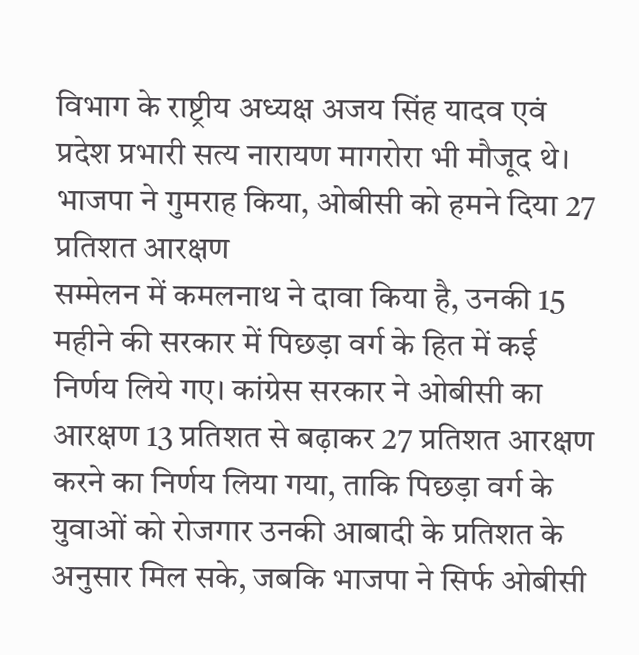विभाग के राष्ट्रीय अध्यक्ष अजय सिंह यादव एवं प्रदेश प्रभारी सत्य नारायण मागरोरा भी मौजूद थे।
भाजपा ने गुमराह किया, ओबीसी को हमने दिया 27 प्रतिशत आरक्षण
सम्मेलन में कमलनाथ ने दावा किया है, उनकी 15 महीने की सरकार में पिछड़ा वर्ग के हित में कई निर्णय लिये गए। कांग्रेस सरकार ने ओबीसी का आरक्षण 13 प्रतिशत से बढ़ाकर 27 प्रतिशत आरक्षण करने का निर्णय लिया गया, ताकि पिछड़ा वर्ग के युवाओं को रोजगार उनकी आबादी के प्रतिशत के अनुसार मिल सके, जबकि भाजपा ने सिर्फ ओबीसी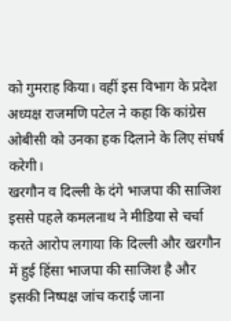को गुमराह किया। वहीं इस विभाग के प्रदेश अध्यक्ष राजमणि पटेल ने कहा कि कांग्रेस ओबीसी को उनका हक दिलाने के लिए संघर्ष करेगी।
खरगौन व दिल्ली के दंगे भाजपा की साजिश
इससे पहले कमलनाथ ने मीडिया से चर्चा करते आरोप लगाया कि दिल्ली और खरगौन में हुई हिंसा भाजपा की साजिश है और इसकी निष्पक्ष जांच कराई जाना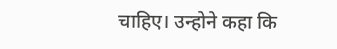चाहिए। उन्होने कहा कि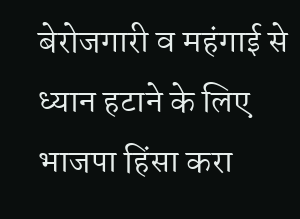बेरोजगारी व महंगाई से ध्यान हटाने के लिए भाजपा हिंसा करा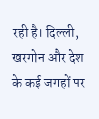रही है। दिल्ली, खरगोन और देश के कई जगहों पर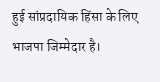हुई सांप्रदायिक हिंसा के लिए भाजपा जिम्मेदार है।